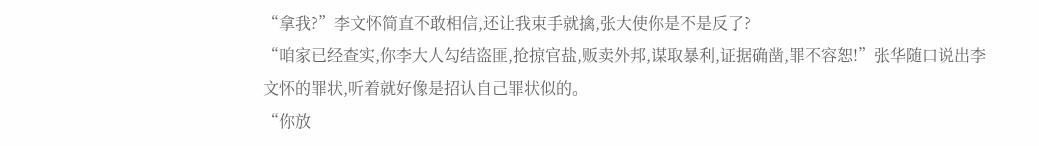“拿我?”李文怀简直不敢相信,还让我束手就擒,张大使你是不是反了?
“咱家已经查实,你李大人勾结盗匪,抢掠官盐,贩卖外邦,谋取暴利,证据确凿,罪不容恕!”张华随口说出李文怀的罪状,听着就好像是招认自己罪状似的。
“你放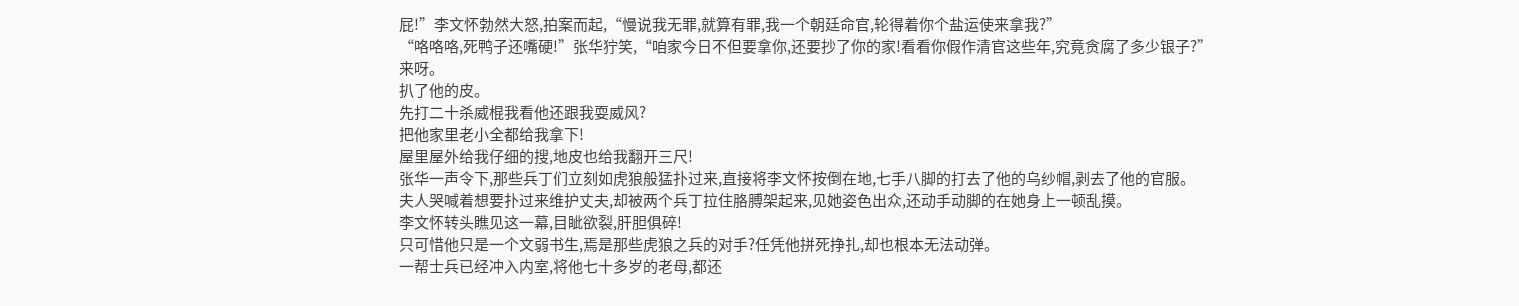屁!”李文怀勃然大怒,拍案而起,“慢说我无罪,就算有罪,我一个朝廷命官,轮得着你个盐运使来拿我?”
“咯咯咯,死鸭子还嘴硬!”张华狞笑,“咱家今日不但要拿你,还要抄了你的家!看看你假作清官这些年,究竟贪腐了多少银子?”
来呀。
扒了他的皮。
先打二十杀威棍我看他还跟我耍威风?
把他家里老小全都给我拿下!
屋里屋外给我仔细的搜,地皮也给我翻开三尺!
张华一声令下,那些兵丁们立刻如虎狼般猛扑过来,直接将李文怀按倒在地,七手八脚的打去了他的乌纱帽,剥去了他的官服。
夫人哭喊着想要扑过来维护丈夫,却被两个兵丁拉住胳膊架起来,见她姿色出众,还动手动脚的在她身上一顿乱摸。
李文怀转头瞧见这一幕,目眦欲裂,肝胆俱碎!
只可惜他只是一个文弱书生,焉是那些虎狼之兵的对手?任凭他拼死挣扎,却也根本无法动弹。
一帮士兵已经冲入内室,将他七十多岁的老母,都还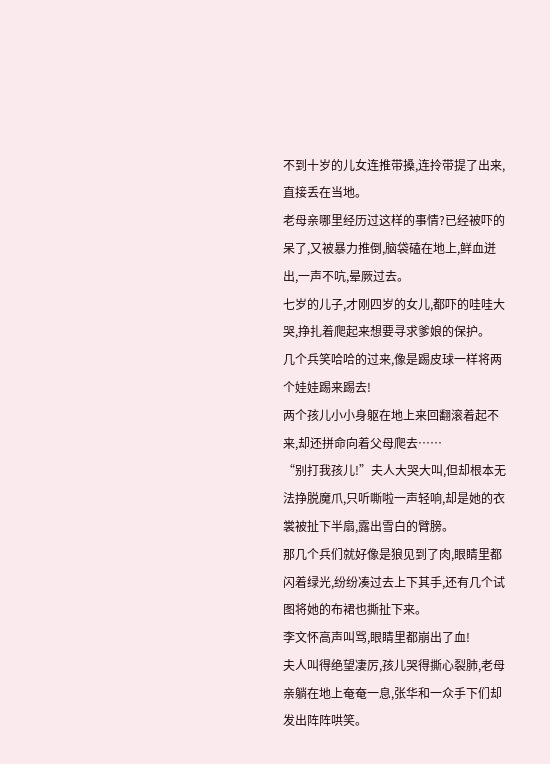不到十岁的儿女连推带搡,连拎带提了出来,直接丢在当地。
老母亲哪里经历过这样的事情?已经被吓的呆了,又被暴力推倒,脑袋磕在地上,鲜血迸出,一声不吭,晕厥过去。
七岁的儿子,才刚四岁的女儿,都吓的哇哇大哭,挣扎着爬起来想要寻求爹娘的保护。
几个兵笑哈哈的过来,像是踢皮球一样将两个娃娃踢来踢去!
两个孩儿小小身躯在地上来回翻滚着起不来,却还拼命向着父母爬去……
“别打我孩儿!”夫人大哭大叫,但却根本无法挣脱魔爪,只听嘶啦一声轻响,却是她的衣裳被扯下半扇,露出雪白的臂膀。
那几个兵们就好像是狼见到了肉,眼睛里都闪着绿光,纷纷凑过去上下其手,还有几个试图将她的布裙也撕扯下来。
李文怀高声叫骂,眼睛里都崩出了血!
夫人叫得绝望凄厉,孩儿哭得撕心裂肺,老母亲躺在地上奄奄一息,张华和一众手下们却发出阵阵哄笑。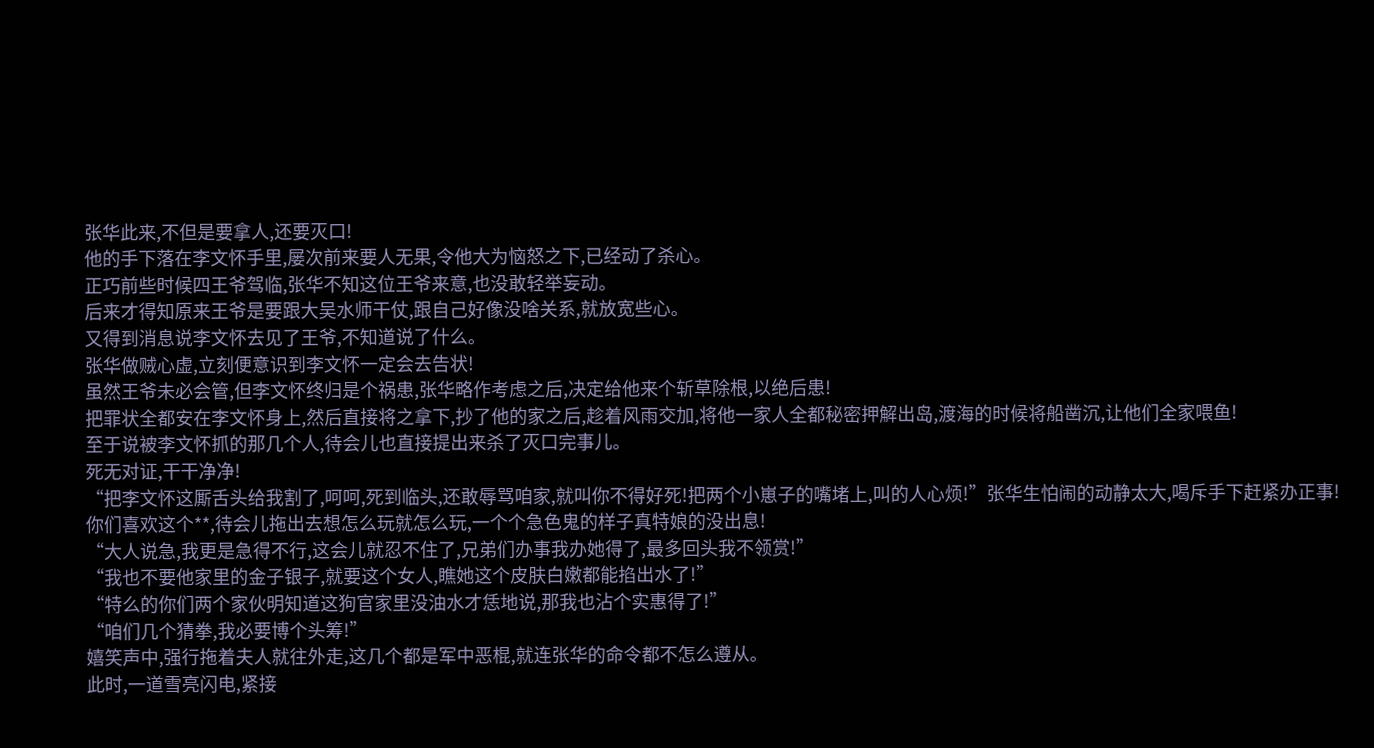张华此来,不但是要拿人,还要灭口!
他的手下落在李文怀手里,屡次前来要人无果,令他大为恼怒之下,已经动了杀心。
正巧前些时候四王爷驾临,张华不知这位王爷来意,也没敢轻举妄动。
后来才得知原来王爷是要跟大吴水师干仗,跟自己好像没啥关系,就放宽些心。
又得到消息说李文怀去见了王爷,不知道说了什么。
张华做贼心虚,立刻便意识到李文怀一定会去告状!
虽然王爷未必会管,但李文怀终归是个祸患,张华略作考虑之后,决定给他来个斩草除根,以绝后患!
把罪状全都安在李文怀身上,然后直接将之拿下,抄了他的家之后,趁着风雨交加,将他一家人全都秘密押解出岛,渡海的时候将船凿沉,让他们全家喂鱼!
至于说被李文怀抓的那几个人,待会儿也直接提出来杀了灭口完事儿。
死无对证,干干净净!
“把李文怀这厮舌头给我割了,呵呵,死到临头,还敢辱骂咱家,就叫你不得好死!把两个小崽子的嘴堵上,叫的人心烦!”张华生怕闹的动静太大,喝斥手下赶紧办正事!
你们喜欢这个**,待会儿拖出去想怎么玩就怎么玩,一个个急色鬼的样子真特娘的没出息!
“大人说急,我更是急得不行,这会儿就忍不住了,兄弟们办事我办她得了,最多回头我不领赏!”
“我也不要他家里的金子银子,就要这个女人,瞧她这个皮肤白嫩都能掐出水了!”
“特么的你们两个家伙明知道这狗官家里没油水才恁地说,那我也沾个实惠得了!”
“咱们几个猜拳,我必要博个头筹!”
嬉笑声中,强行拖着夫人就往外走,这几个都是军中恶棍,就连张华的命令都不怎么遵从。
此时,一道雪亮闪电,紧接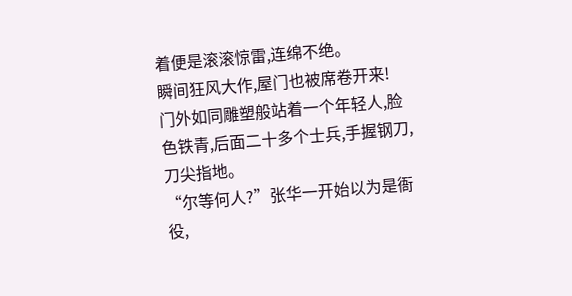着便是滚滚惊雷,连绵不绝。
瞬间狂风大作,屋门也被席卷开来!
门外如同雕塑般站着一个年轻人,脸色铁青,后面二十多个士兵,手握钢刀,刀尖指地。
“尔等何人?”张华一开始以为是衙役,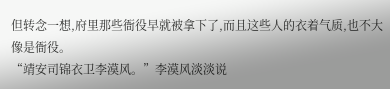但转念一想,府里那些衙役早就被拿下了,而且这些人的衣着气质,也不大像是衙役。
“靖安司锦衣卫李漠风。”李漠风淡淡说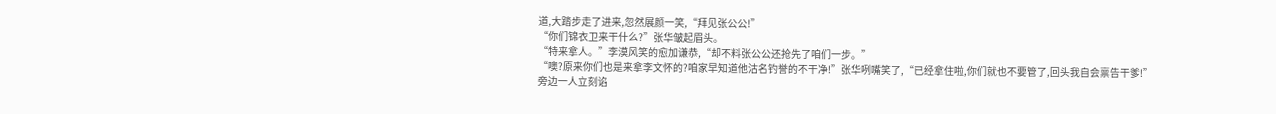道,大踏步走了进来,忽然展颜一笑,“拜见张公公!”
“你们锦衣卫来干什么?”张华皱起眉头。
“特来拿人。”李漠风笑的愈加谦恭,“却不料张公公还抢先了咱们一步。”
“噢?原来你们也是来拿李文怀的?咱家早知道他沽名钓誉的不干净!”张华咧嘴笑了,“已经拿住啦,你们就也不要管了,回头我自会禀告干爹!”
旁边一人立刻谄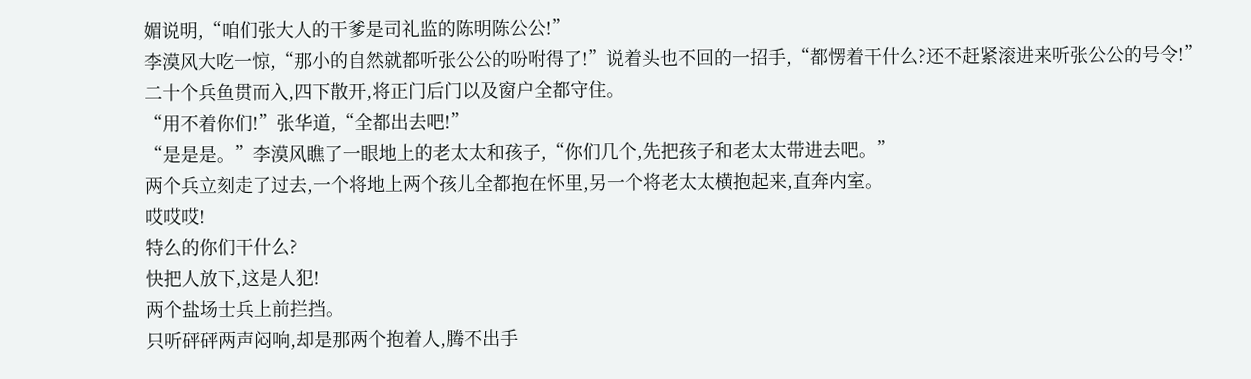媚说明,“咱们张大人的干爹是司礼监的陈明陈公公!”
李漠风大吃一惊,“那小的自然就都听张公公的吩咐得了!”说着头也不回的一招手,“都愣着干什么?还不赶紧滚进来听张公公的号令!”
二十个兵鱼贯而入,四下散开,将正门后门以及窗户全都守住。
“用不着你们!”张华道,“全都出去吧!”
“是是是。”李漠风瞧了一眼地上的老太太和孩子,“你们几个,先把孩子和老太太带进去吧。”
两个兵立刻走了过去,一个将地上两个孩儿全都抱在怀里,另一个将老太太横抱起来,直奔内室。
哎哎哎!
特么的你们干什么?
快把人放下,这是人犯!
两个盐场士兵上前拦挡。
只听砰砰两声闷响,却是那两个抱着人,腾不出手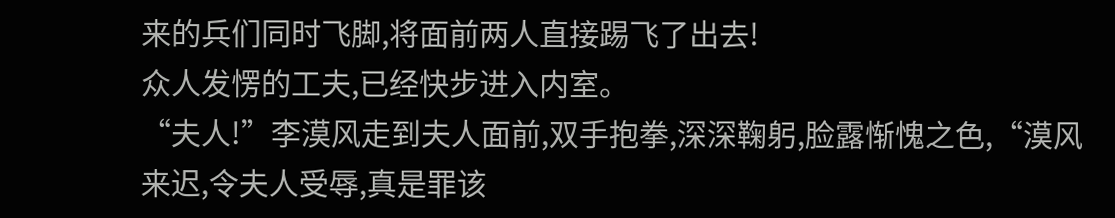来的兵们同时飞脚,将面前两人直接踢飞了出去!
众人发愣的工夫,已经快步进入内室。
“夫人!”李漠风走到夫人面前,双手抱拳,深深鞠躬,脸露惭愧之色,“漠风来迟,令夫人受辱,真是罪该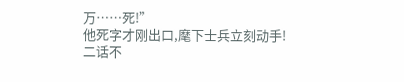万……死!”
他死字才刚出口,麾下士兵立刻动手!
二话不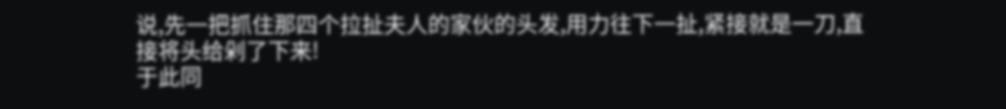说,先一把抓住那四个拉扯夫人的家伙的头发,用力往下一扯,紧接就是一刀,直接将头给剁了下来!
于此同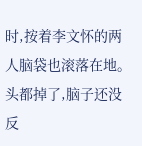时,按着李文怀的两人脑袋也滚落在地。
头都掉了,脑子还没反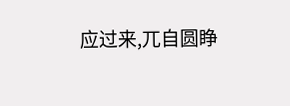应过来,兀自圆睁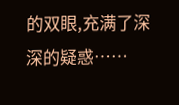的双眼,充满了深深的疑惑……